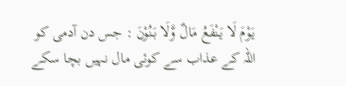يَوْمَ لَا يَنْفَعُ مَالٌ وَّلَا بَنُوْنَ : جس دن آدمی کو اللہ کے عذاب سے کوئی مال نہیں بچا سکے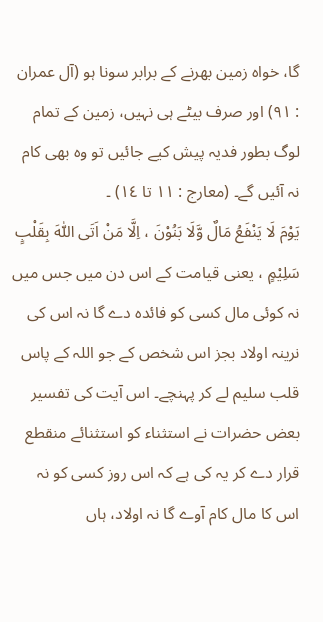گا، خواہ زمین بھرنے کے برابر سونا ہو (آل عمران : ٩١) اور صرف بیٹے ہی نہیں، زمین کے تمام لوگ بطور فدیہ پیش کیے جائیں تو وہ بھی کام نہ آئیں گے۔ (معارج : ١١ تا ١٤) ۔
يَوْمَ لَا يَنْفَعُ مَالٌ وَّلَا بَنُوْنَ ، اِلَّا مَنْ اَتَى اللّٰهَ بِقَلْبٍ سَلِيْمٍ ، یعنی قیامت کے اس دن میں جس میں نہ کوئی مال کسی کو فائدہ دے گا نہ اس کی نرینہ اولاد بجز اس شخص کے جو اللہ کے پاس قلب سلیم لے کر پہنچے۔ اس آیت کی تفسیر بعض حضرات نے استثناء کو استثنائے منقطع قرار دے کر یہ کی ہے کہ اس روز کسی کو نہ اس کا مال کام آوے گا نہ اولاد، ہاں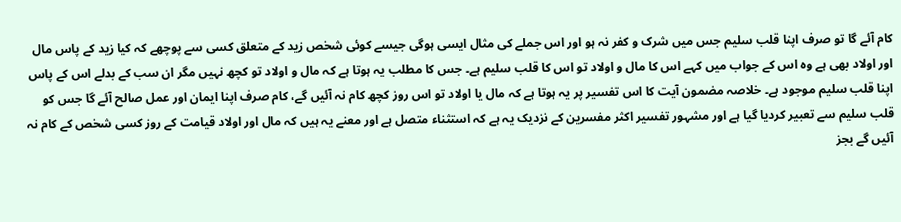کام آئے گا تو صرف اپنا قلب سلیم جس میں شرک و کفر نہ ہو اور اس جملے کی مثال ایسی ہوگی جیسے کوئی شخص زید کے متعلق کسی سے پوچھے کہ کیا زید کے پاس مال اور اولاد بھی ہے وہ اس کے جواب میں کہے اس کا مال و اولاد تو اس کا قلب سلیم ہے۔ جس کا مطلب یہ ہوتا ہے کہ مال و اولاد تو کچھ نہیں مگر ان سب کے بدلے اس کے پاس اپنا قلب سلیم موجود ہے۔ خلاصہ مضمون آیت کا اس تفسیر پر یہ ہوتا ہے کہ مال یا اولاد تو اس روز کچھ کام نہ آئیں گے، کام صرف اپنا ایمان اور عمل صالح آئے گا جس کو قلب سلیم سے تعبیر کردیا گیا ہے اور مشہور تفسیر اکثر مفسرین کے نزدیک یہ ہے کہ استثناء متصل ہے اور معنے یہ ہیں کہ مال اور اولاد قیامت کے روز کسی شخص کے کام نہ آئیں گے بجز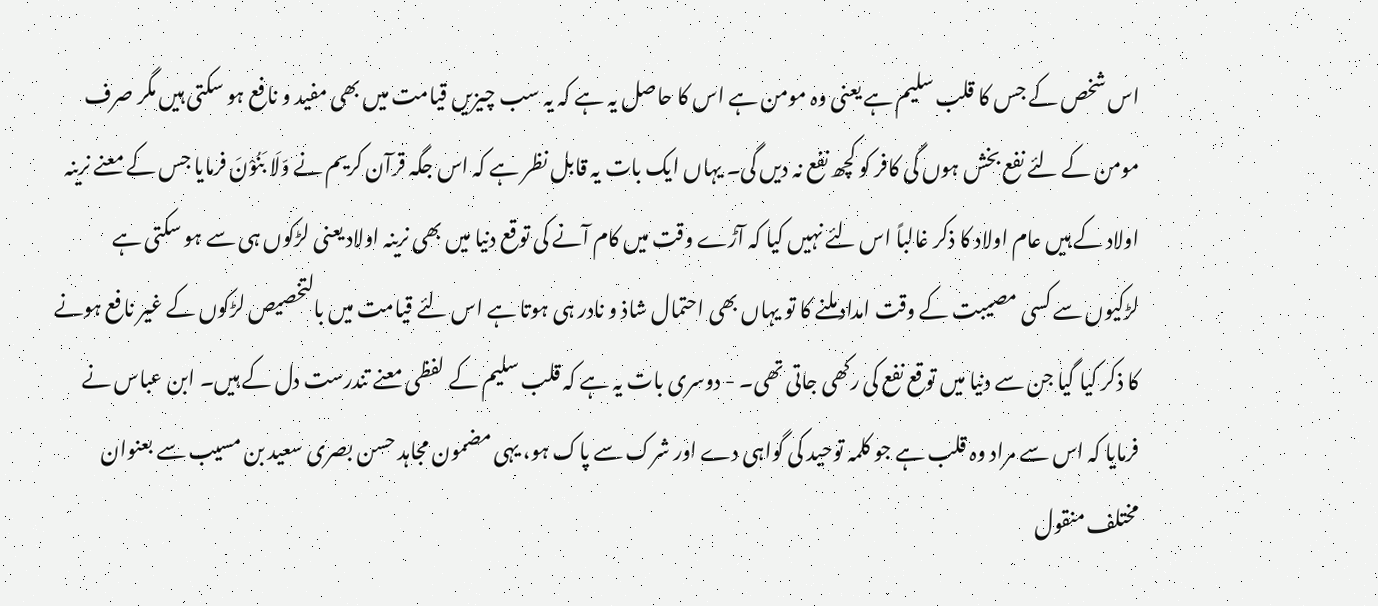اس شخص کے جس کا قلب سلیم ہے یعنی وہ مومن ہے اس کا حاصل یہ ہے کہ یہ سب چیزیں قیامت میں بھی مفید و نافع ہو سکتی ہیں مگر صرف مومن کے لئے نفع بخش ہوں گی کافر کو کچھ نفع نہ دیں گی۔ یہاں ایک بات یہ قابل نظر ہے کہ اس جگہ قرآن کریم نے وّلَا بَنُوْنَ فرمایا جس کے معنے نرینہ اولاد کے ہیں عام اولاد کا ذکر غالباً اس لئے نہیں کیا کہ آڑے وقت میں کام آنے کی توقع دنیا میں بھی نرینہ اولاد یعنی لڑکوں ہی سے ہو سکتی ہے لڑکیوں سے کسی مصیبت کے وقت امداد ملنے کا تو یہاں بھی احتمال شاذ و نادر ہی ہوتا ہے اس لئے قیامت میں بالتخصیص لڑکوں کے غیر نافع ہونے کا ذکر کیا گیا جن سے دنیا میں توقع نفع کی رکھی جاتی تھی۔ - دوسری بات یہ ہے کہ قلب سلیم کے لفظی معنے تندرست دل کے ہیں۔ ابن عباس نے فرمایا کہ اس سے مراد وہ قلب ہے جو کلمہ توحید کی گواہی دے اور شرک سے پاک ہو، یہی مضمون مجاہد حسن بصری سعید بن مسیب سے بعنوان مختلف منقول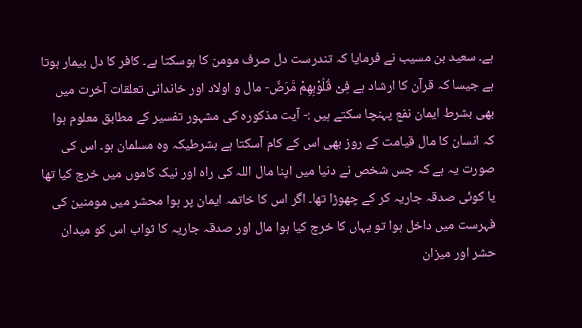ہے۔ سعید بن مسیب نے فرمایا کہ تندرست دل صرف مومن کا ہوسکتا ہے۔ کافر کا دل بیمار ہوتا ہے جیسا کہ قرآن کا ارشاد ہے فِىْ قُلُوْبِهِمْ مَّرَضٌ- مال و اولاد اور خاندانی تعلقات آخرت میں بھی بشرط ایمان نفع پہنچا سکتے ہیں :- آیت مذکورہ کی مشہور تفسیر کے مطابق معلوم ہوا کہ انسان کا مال قیامت کے روز بھی اس کے کام آسکتا ہے بشرطیکہ وہ مسلمان ہو۔ اس کی صورت یہ ہے کہ جس شخص نے دنیا میں اپنا مال اللہ کی راہ اور نیک کاموں میں خرچ کیا تھا یا کوئی صدقہ جاریہ کر کے چھوڑا تھا۔ اگر اس کا خاتمہ ایمان پر ہوا محشر میں مومنین کی فہرست میں داخل ہوا تو یہاں کا خرچ کیا ہوا مال اور صدقہ جاریہ کا ثواب اس کو میدان حشر اور میزان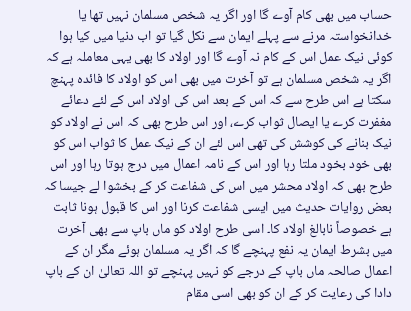حساب میں بھی کام آوے گا اور اگر یہ شخص مسلمان نہیں تھا یا خدانخواستہ مرنے سے پہلے ایمان سے نکل گیا تو اب دنیا میں کیا ہوا کوئی نیک عمل اس کے کام نہ آوے گا اور اولاد کا بھی یہی معاملہ ہے کہ اگر یہ شخص مسلمان ہے تو آخرت میں بھی اس کو اولاد کا فائدہ پہنچ سکتا ہے اس طرح سے کہ اس کے بعد اس کی اولاد اس کے لئے دعائے مغفرت کرے یا ایصال ثواب کرے، اور اس طرح بھی کہ اس نے اولاد کو نیک بنانے کی کوشش کی تھی اس لئے ان کے نیک عمل کا ثواب اس کو بھی خود بخود ملتا رہا اور اس کے نامہ اعمال میں درج ہوتا رہا اور اس طرح بھی کہ اولاد محشر میں اس کی شفاعت کر کے بخشوا لے جیسا کہ بعض روایات حدیث میں ایسی شفاعت کرنا اور اس کا قبول ہونا ثابت ہے خصوصاً نابالغ اولاد کا۔ اسی طرح اولاد کو ماں باپ سے بھی آخرت میں بشرط ایمان یہ نفع پہنچے گا کہ اگر یہ مسلمان ہوئے مگر ان کے اعمال صالحہ ماں باپ کے درجے کو نہیں پہنچے تو اللہ تعالیٰ ان کے باپ دادا کی رعایت کر کے ان کو بھی اسی مقام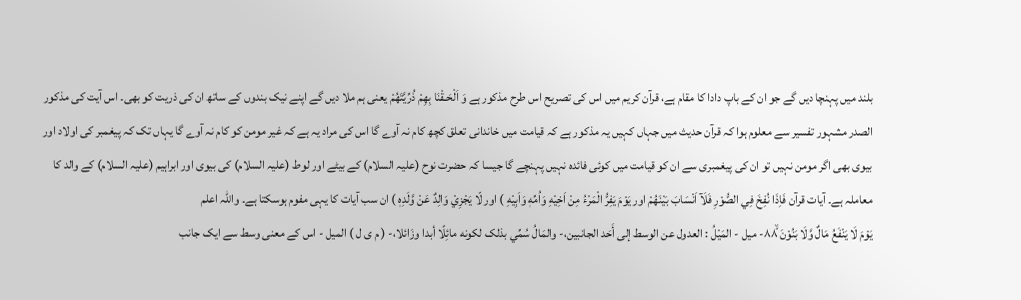بلند میں پہنچا دیں گے جو ان کے باپ دادا کا مقام ہے، قرآن کریم میں اس کی تصریح اس طرح مذکور ہے وَ اَلْحَـقْنَا بِهِمْ ذُرِّيَّتَهُمْ یعنی ہم ملا دیں گے اپنے نیک بندوں کے ساتھ ان کی ذریت کو بھی۔ اس آیت کی مذکور الصدر مشہور تفسیر سے معلوم ہوا کہ قرآن حدیث میں جہاں کہیں یہ مذکور ہے کہ قیامت میں خاندانی تعلق کچھ کام نہ آوے گا اس کی مراد یہ ہے کہ غیر مومن کو کام نہ آوے گا یہاں تک کہ پیغمبر کی اولاد اور بیوی بھی اگر مومن نہیں تو ان کی پیغمبری سے ان کو قیامت میں کوئی فائدہ نہیں پہنچے گا جیسا کہ حضرت نوح (علیہ السلام) کے بیٹے اور لوط (علیہ السلام) کی بیوی اور ابراہیم (علیہ السلام) کے والد کا معاملہ ہے۔ آیات قرآن فَاِذَا نُفِخَ فِي الصُّوْرِ فَلَآ اَنْسَابَ بَيْنَهُمْ اور يَوْمَ يَفِرُّ الْمَرْءُ مِنْ اَخِيْهِ وَاُمِّهٖ وَاَبِيْهِ ) اور لّا يَجْزِيْ وَالِدٌ عَنْ وَّلَدِهٖ ) ان سب آیات کا یہی مفوم ہوسکتا ہے۔ واللہ اعلم
يَوْمَ لَا يَنْفَعُ مَالٌ وَّلَا بَنُوْنَ ٨٨ۙ- ميل - المَيْلُ : العدول عن الوسط إلى أَحَد الجانبین،- والمَالُ سُمِّي بذلک لکونه مائِلًا أبدا وزَائلا،- ( م ی ل ) المیل - اس کے معنی وسط سے ایک جانب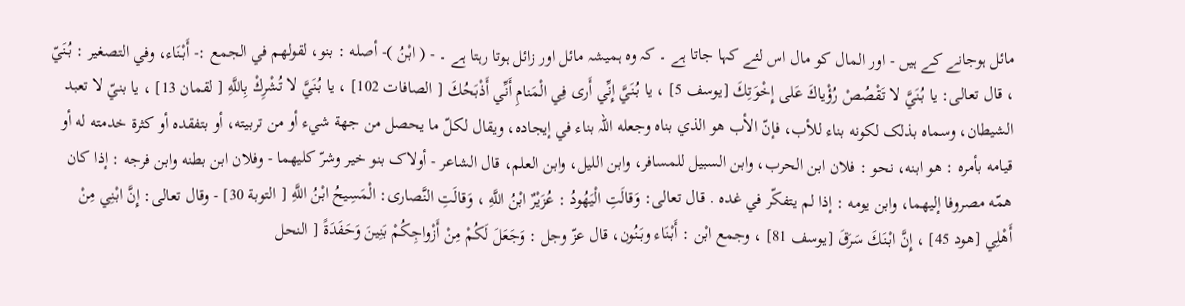مائل ہوجانے کے ہیں - اور المال کو مال اس لئے کہا جاتا ہے ۔ کہ وہ ہمیشہ مائل اور زائل ہوتا رہتا ہے ۔ - ( ابْنُ )- أصله : بنو، لقولهم في الجمع :- أَبْنَاء، وفي التصغیر : بُنَيّ ، قال تعالی: يا بُنَيَّ لا تَقْصُصْ رُؤْياكَ عَلى إِخْوَتِكَ [يوسف 5] ، يا بُنَيَّ إِنِّي أَرى فِي الْمَنامِ أَنِّي أَذْبَحُكَ [ الصافات 102] ، يا بُنَيَّ لا تُشْرِكْ بِاللَّهِ [ لقمان 13] ، يا بنيّ لا تعبد الشیطان، وسماه بذلک لکونه بناء للأب، فإنّ الأب هو الذي بناه وجعله اللہ بناء في إيجاده، ويقال لكلّ ما يحصل من جهة شيء أو من تربیته، أو بتفقده أو كثرة خدمته له أو قيامه بأمره : هو ابنه، نحو : فلان ابن الحرب، وابن السبیل للمسافر، وابن اللیل، وابن العلم، قال الشاعر - أولاک بنو خير وشرّ كليهما - وفلان ابن بطنه وابن فرجه : إذا کان همّه مصروفا إليهما، وابن يومه : إذا لم يتفكّر في غده . قال تعالی: وَقالَتِ الْيَهُودُ : عُزَيْرٌ ابْنُ اللَّهِ ، وَقالَتِ النَّصاری: الْمَسِيحُ ابْنُ اللَّهِ [ التوبة 30] - وقال تعالی: إِنَّ ابْنِي مِنْ أَهْلِي [هود 45] ، إِنَّ ابْنَكَ سَرَقَ [يوسف 81] ، وجمع ابْن : أَبْنَاء وبَنُون، قال عزّ وجل : وَجَعَلَ لَكُمْ مِنْ أَزْواجِكُمْ بَنِينَ وَحَفَدَةً [ النحل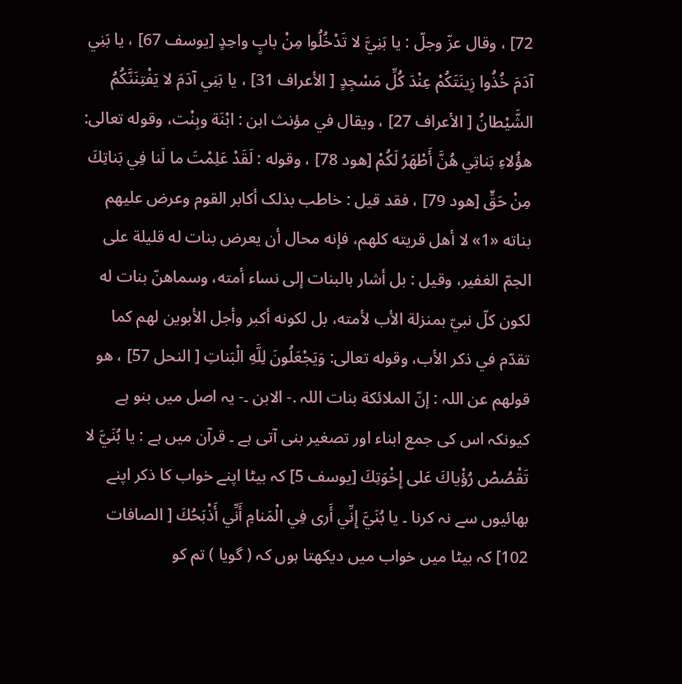72] ، وقال عزّ وجلّ : يا بَنِيَّ لا تَدْخُلُوا مِنْ بابٍ واحِدٍ [يوسف 67] ، يا بَنِي آدَمَ خُذُوا زِينَتَكُمْ عِنْدَ كُلِّ مَسْجِدٍ [ الأعراف 31] ، يا بَنِي آدَمَ لا يَفْتِنَنَّكُمُ الشَّيْطانُ [ الأعراف 27] ، ويقال في مؤنث ابن : ابْنَة وبِنْت، وقوله تعالی: هؤُلاءِ بَناتِي هُنَّ أَطْهَرُ لَكُمْ [هود 78] ، وقوله : لَقَدْ عَلِمْتَ ما لَنا فِي بَناتِكَ مِنْ حَقٍّ [هود 79] ، فقد قيل : خاطب بذلک أکابر القوم وعرض عليهم بناته «1» لا أهل قریته كلهم، فإنه محال أن يعرض بنات له قلیلة علی الجمّ الغفیر، وقیل : بل أشار بالبنات إلى نساء أمته، وسماهنّ بنات له لکون کلّ نبيّ بمنزلة الأب لأمته، بل لکونه أكبر وأجل الأبوین لهم كما تقدّم في ذکر الأب، وقوله تعالی: وَيَجْعَلُونَ لِلَّهِ الْبَناتِ [ النحل 57] ، هو قولهم عن اللہ : إنّ الملائكة بنات اللہ .- الابن ۔- یہ اصل میں بنو ہے کیونکہ اس کی جمع ابناء اور تصغیر بنی آتی ہے ۔ قرآن میں ہے : يا بُنَيَّ لا تَقْصُصْ رُؤْياكَ عَلى إِخْوَتِكَ [يوسف 5] کہ بیٹا اپنے خواب کا ذکر اپنے بھائیوں سے نہ کرنا ۔ يا بُنَيَّ إِنِّي أَرى فِي الْمَنامِ أَنِّي أَذْبَحُكَ [ الصافات 102] کہ بیٹا میں خواب میں دیکھتا ہوں کہ ( گویا ) تم کو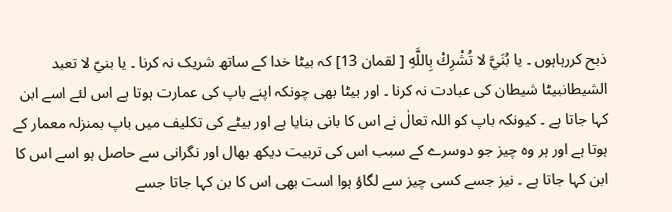ذبح کررہاہوں ۔ يا بُنَيَّ لا تُشْرِكْ بِاللَّهِ [ لقمان 13] کہ بیٹا خدا کے ساتھ شریک نہ کرنا ۔ يا بنيّ لا تعبد الشیطانبیٹا شیطان کی عبادت نہ کرنا ۔ اور بیٹا بھی چونکہ اپنے باپ کی عمارت ہوتا ہے اس لئے اسے ابن کہا جاتا ہے ۔ کیونکہ باپ کو اللہ تعالٰ نے اس کا بانی بنایا ہے اور بیٹے کی تکلیف میں باپ بمنزلہ معمار کے ہوتا ہے اور ہر وہ چیز جو دوسرے کے سبب اس کی تربیت دیکھ بھال اور نگرانی سے حاصل ہو اسے اس کا ابن کہا جاتا ہے ۔ نیز جسے کسی چیز سے لگاؤ ہوا است بھی اس کا بن کہا جاتا جسے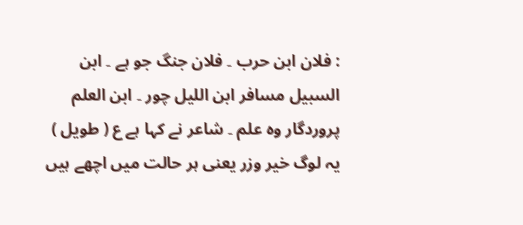: فلان ابن حرب ۔ فلان جنگ جو ہے ۔ ابن السبیل مسافر ابن اللیل چور ۔ ابن العلم پروردگار وہ علم ۔ شاعر نے کہا ہے ع ( طویل ) یہ لوگ خیر وزر یعنی ہر حالت میں اچھے ہیں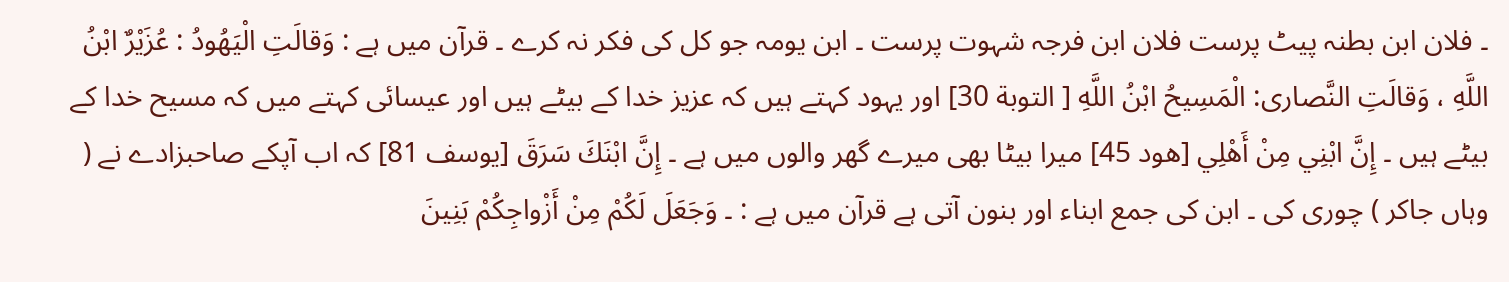۔ فلان ابن بطنہ پیٹ پرست فلان ابن فرجہ شہوت پرست ۔ ابن یومہ جو کل کی فکر نہ کرے ۔ قرآن میں ہے : وَقالَتِ الْيَهُودُ : عُزَيْرٌ ابْنُ اللَّهِ ، وَقالَتِ النَّصاری: الْمَسِيحُ ابْنُ اللَّهِ [ التوبة 30] اور یہود کہتے ہیں کہ عزیز خدا کے بیٹے ہیں اور عیسائی کہتے میں کہ مسیح خدا کے بیٹے ہیں ۔ إِنَّ ابْنِي مِنْ أَهْلِي [هود 45] میرا بیٹا بھی میرے گھر والوں میں ہے ۔ إِنَّ ابْنَكَ سَرَقَ [يوسف 81] کہ اب آپکے صاحبزادے نے ( وہاں جاکر ) چوری کی ۔ ابن کی جمع ابناء اور بنون آتی ہے قرآن میں ہے : ۔ وَجَعَلَ لَكُمْ مِنْ أَزْواجِكُمْ بَنِينَ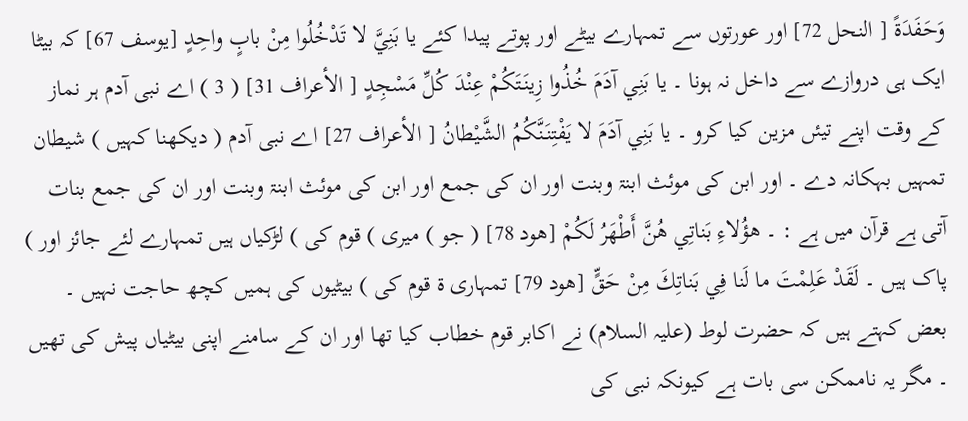وَحَفَدَةً [ النحل 72] اور عورتوں سے تمہارے بیٹے اور پوتے پیدا کئے يا بَنِيَّ لا تَدْخُلُوا مِنْ بابٍ واحِدٍ [يوسف 67] کہ بیٹا ایک ہی دروازے سے داخل نہ ہونا ۔ يا بَنِي آدَمَ خُذُوا زِينَتَكُمْ عِنْدَ كُلِّ مَسْجِدٍ [ الأعراف 31] ( 3 ) اے نبی آدم ہر نماز کے وقت اپنے تیئں مزین کیا کرو ۔ يا بَنِي آدَمَ لا يَفْتِنَنَّكُمُ الشَّيْطانُ [ الأعراف 27] اے نبی آدم ( دیکھنا کہیں ) شیطان تمہیں بہکانہ دے ۔ اور ابن کی موئث ابنۃ وبنت اور ان کی جمع اور ابن کی موئث ابنۃ وبنت اور ان کی جمع بنات آتی ہے قرآن میں ہے : ۔ هؤُلاءِ بَناتِي هُنَّ أَطْهَرُ لَكُمْ [هود 78] ( جو ) میری ) قوم کی ) لڑکیاں ہیں تمہارے لئے جائز اور ) پاک ہیں ۔ لَقَدْ عَلِمْتَ ما لَنا فِي بَناتِكَ مِنْ حَقٍّ [هود 79] تمہاری ۃ قوم کی ) بیٹیوں کی ہمیں کچھ حاجت نہیں ۔ بعض کہتے ہیں کہ حضرت لوط (علیہ السلام) نے اکابر قوم خطاب کیا تھا اور ان کے سامنے اپنی بیٹیاں پیش کی تھیں ۔ مگر یہ ناممکن سی بات ہے کیونکہ نبی کی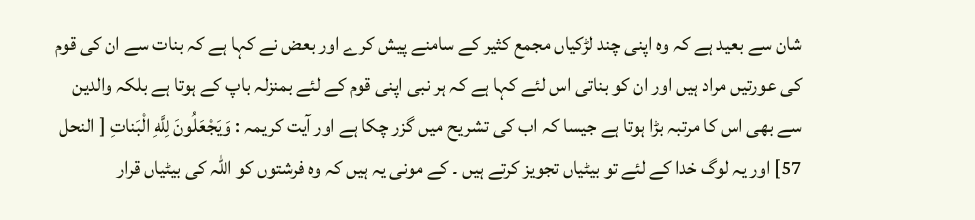شان سے بعید ہے کہ وہ اپنی چند لڑکیاں مجمع کثیر کے سامنے پیش کرے اور بعض نے کہا ہے کہ بنات سے ان کی قوم کی عورتیں مراد ہیں اور ان کو بناتی اس لئے کہا ہے کہ ہر نبی اپنی قوم کے لئے بمنزلہ باپ کے ہوتا ہے بلکہ والدین سے بھی اس کا مرتبہ بڑا ہوتا ہے جیسا کہ اب کی تشریح میں گزر چکا ہے اور آیت کریمہ : وَيَجْعَلُونَ لِلَّهِ الْبَناتِ [ النحل 57] اور یہ لوگ خدا کے لئے تو بیٹیاں تجویز کرتے ہیں ۔ کے مونی یہ ہیں کہ وہ فرشتوں کو اللہ کی بیٹیاں قرار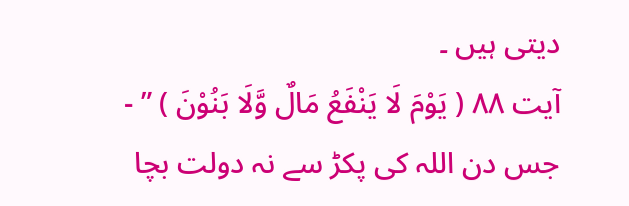دیتی ہیں ۔
آیت ٨٨ ( یَوْمَ لَا یَنْفَعُ مَالٌ وَّلَا بَنُوْنَ ) ” - جس دن اللہ کی پکڑ سے نہ دولت بچا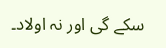سکے گی اور نہ اولاد۔